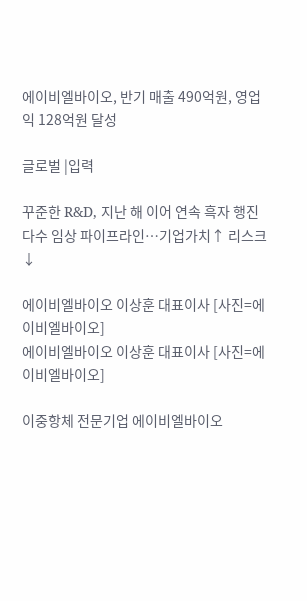에이비엘바이오, 반기 매출 490억원, 영업익 128억원 달성

글로벌 |입력

꾸준한 R&D, 지난 해 이어 연속 흑자 행진 다수 임상 파이프라인…기업가치↑ 리스크↓

에이비엘바이오 이상훈 대표이사 [사진=에이비엘바이오]
에이비엘바이오 이상훈 대표이사 [사진=에이비엘바이오]

이중항체 전문기업 에이비엘바이오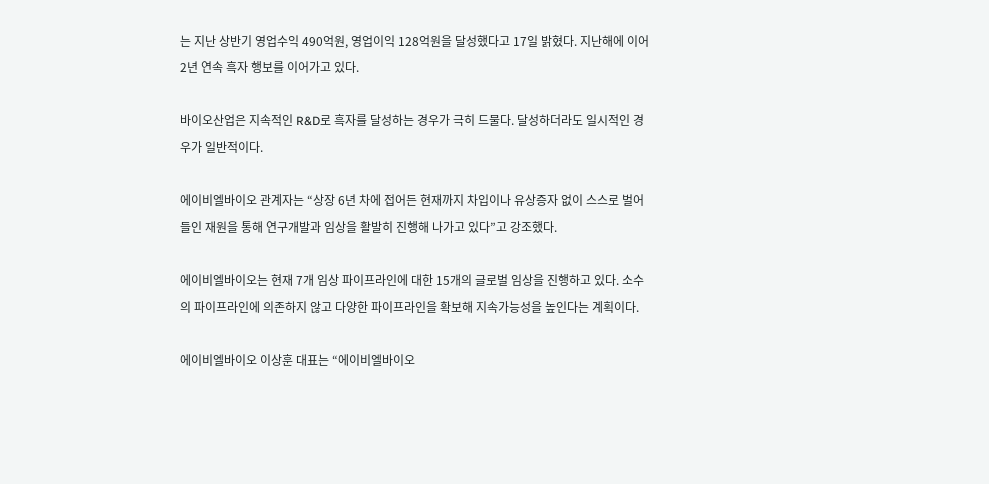는 지난 상반기 영업수익 490억원, 영업이익 128억원을 달성했다고 17일 밝혔다. 지난해에 이어 2년 연속 흑자 행보를 이어가고 있다.

바이오산업은 지속적인 R&D로 흑자를 달성하는 경우가 극히 드물다. 달성하더라도 일시적인 경우가 일반적이다.

에이비엘바이오 관계자는 “상장 6년 차에 접어든 현재까지 차입이나 유상증자 없이 스스로 벌어들인 재원을 통해 연구개발과 임상을 활발히 진행해 나가고 있다”고 강조했다.

에이비엘바이오는 현재 7개 임상 파이프라인에 대한 15개의 글로벌 임상을 진행하고 있다. 소수의 파이프라인에 의존하지 않고 다양한 파이프라인을 확보해 지속가능성을 높인다는 계획이다.

에이비엘바이오 이상훈 대표는 “에이비엘바이오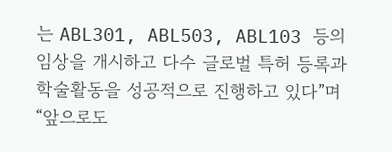는 ABL301, ABL503, ABL103 등의 임상을 개시하고 다수 글로벌 특허 등록과 학술활동을 성공적으로 진행하고 있다”며 “앞으로도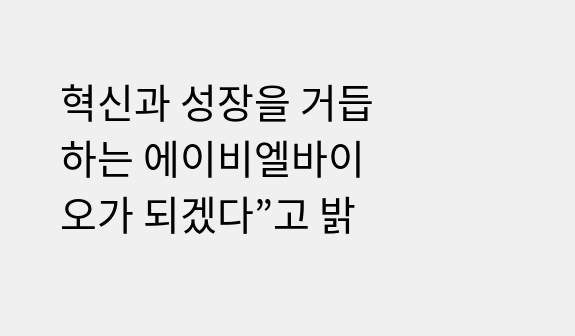혁신과 성장을 거듭하는 에이비엘바이오가 되겠다”고 밝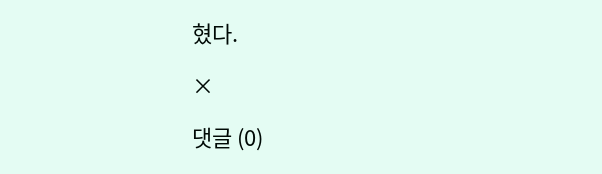혔다.

×

댓글 (0)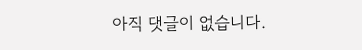아직 댓글이 없습니다.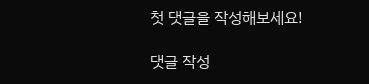첫 댓글을 작성해보세요!

댓글 작성